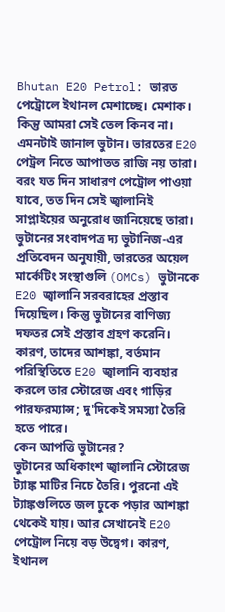Bhutan E20 Petrol: ভারত পেট্রোলে ইথানল মেশাচ্ছে। মেশাক। কিন্তু আমরা সেই তেল কিনব না। এমনটাই জানাল ভুটান। ভারতের E20 পেট্রল নিতে আপাতত রাজি নয় তারা। বরং যত দিন সাধারণ পেট্রোল পাওয়া যাবে, তত দিন সেই জ্বালানিই সাপ্লাইয়ের অনুরোধ জানিয়েছে তারা। ভুটানের সংবাদপত্র দ্য ভুটানিজ-এর প্রতিবেদন অনুযায়ী, ভারতের অয়েল মার্কেটিং সংস্থাগুলি (OMCs) ভুটানকে E20 জ্বালানি সরবরাহের প্রস্তাব দিয়েছিল। কিন্তু ভুটানের বাণিজ্য দফতর সেই প্রস্তাব গ্রহণ করেনি। কারণ, তাদের আশঙ্কা, বর্তমান পরিস্থিতিতে E20 জ্বালানি ব্যবহার করলে তার স্টোরেজ এবং গাড়ির পারফরম্যান্স; দু'দিকেই সমস্যা তৈরি হতে পারে।
কেন আপত্তি ভুটানের?
ভুটানের অধিকাংশ জ্বালানি স্টোরেজ ট্যাঙ্ক মাটির নিচে তৈরি। পুরনো এই ট্যাঙ্কগুলিতে জল ঢুকে পড়ার আশঙ্কা থেকেই যায়। আর সেখানেই E20 পেট্রোল নিয়ে বড় উদ্বেগ। কারণ, ইথানল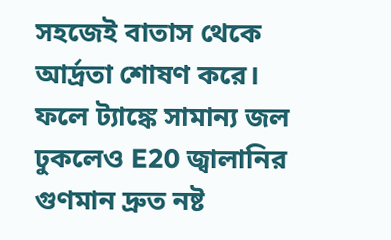সহজেই বাতাস থেকে আর্দ্রতা শোষণ করে। ফলে ট্যাঙ্কে সামান্য জল ঢুকলেও E20 জ্বালানির গুণমান দ্রুত নষ্ট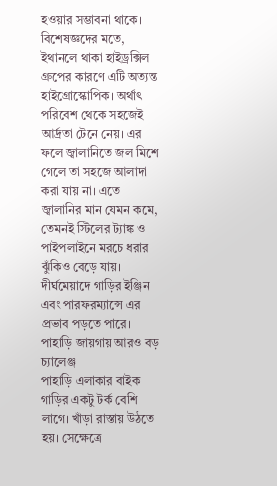হওয়ার সম্ভাবনা থাকে।
বিশেষজ্ঞদের মতে, ইথানলে থাকা হাইড্রক্সিল গ্রুপের কারণে এটি অত্যন্ত হাইগ্রোস্কোপিক। অর্থাৎ পরিবেশ থেকে সহজেই আর্দ্রতা টেনে নেয়। এর ফলে জ্বালানিতে জল মিশে গেলে তা সহজে আলাদা করা যায় না। এতে জ্বালানির মান যেমন কমে, তেমনই স্টিলের ট্যাঙ্ক ও পাইপলাইনে মরচে ধরার ঝুঁকিও বেড়ে যায়। দীর্ঘমেয়াদে গাড়ির ইঞ্জিন এবং পারফরম্যান্সে এর প্রভাব পড়তে পারে।
পাহাড়ি জায়গায় আরও বড় চ্যালেঞ্জ
পাহাড়ি এলাকার বাইক গাড়ির একটু টর্ক বেশি লাগে। খাঁড়া রাস্তায় উঠতে হয়। সেক্ষেত্রে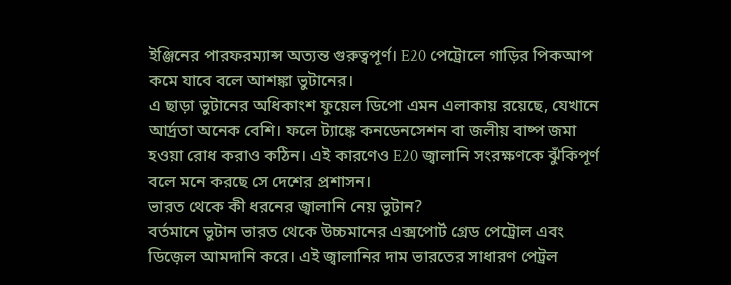ইঞ্জিনের পারফরম্যান্স অত্যন্ত গুরুত্বপূর্ণ। E20 পেট্রোলে গাড়ির পিকআপ কমে যাবে বলে আশঙ্কা ভুটানের।
এ ছাড়া ভুটানের অধিকাংশ ফুয়েল ডিপো এমন এলাকায় রয়েছে, যেখানে আর্দ্রতা অনেক বেশি। ফলে ট্যাঙ্কে কনডেনসেশন বা জলীয় বাষ্প জমা হওয়া রোধ করাও কঠিন। এই কারণেও E20 জ্বালানি সংরক্ষণকে ঝুঁকিপূর্ণ বলে মনে করছে সে দেশের প্রশাসন।
ভারত থেকে কী ধরনের জ্বালানি নেয় ভুটান?
বর্তমানে ভুটান ভারত থেকে উচ্চমানের এক্সপোর্ট গ্রেড পেট্রোল এবং ডিজ়েল আমদানি করে। এই জ্বালানির দাম ভারতের সাধারণ পেট্রল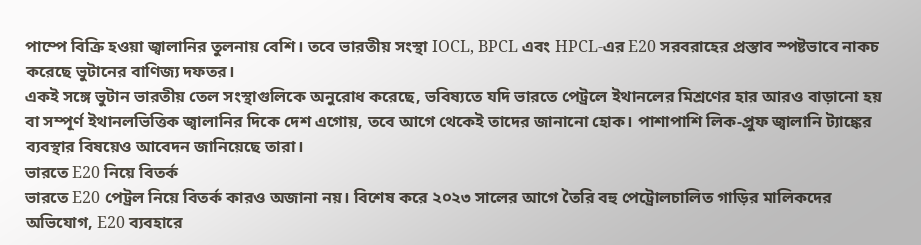পাম্পে বিক্রি হওয়া জ্বালানির তুলনায় বেশি। তবে ভারতীয় সংস্থা IOCL, BPCL এবং HPCL-এর E20 সরবরাহের প্রস্তাব স্পষ্টভাবে নাকচ করেছে ভুটানের বাণিজ্য দফতর।
একই সঙ্গে ভুটান ভারতীয় তেল সংস্থাগুলিকে অনুরোধ করেছে, ভবিষ্যতে যদি ভারতে পেট্রলে ইথানলের মিশ্রণের হার আরও বাড়ানো হয় বা সম্পূর্ণ ইথানলভিত্তিক জ্বালানির দিকে দেশ এগোয়, তবে আগে থেকেই তাদের জানানো হোক। পাশাপাশি লিক-প্রুফ জ্বালানি ট্যাঙ্কের ব্যবস্থার বিষয়েও আবেদন জানিয়েছে তারা।
ভারতে E20 নিয়ে বিতর্ক
ভারতে E20 পেট্রল নিয়ে বিতর্ক কারও অজানা নয়। বিশেষ করে ২০২৩ সালের আগে তৈরি বহু পেট্রোলচালিত গাড়ির মালিকদের অভিযোগ, E20 ব্যবহারে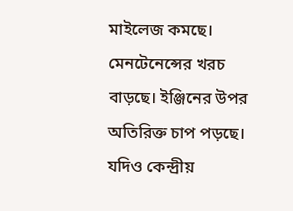মাইলেজ কমছে। মেনটেনেন্সের খরচ বাড়ছে। ইঞ্জিনের উপর অতিরিক্ত চাপ পড়ছে। যদিও কেন্দ্রীয়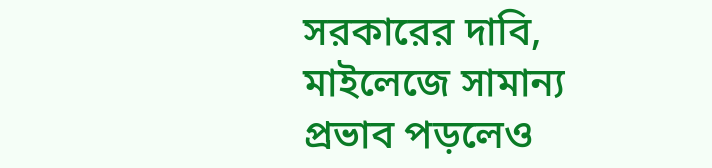সরকারের দাবি, মাইলেজে সামান্য প্রভাব পড়লেও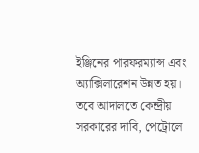ইঞ্জিনের পারফরম্যান্স এবং অ্যাক্সিলারেশন উন্নত হয়। তবে আদালতে কেন্দ্রীয় সরকারের দাবি, পেট্রোলে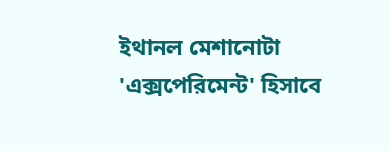ইথানল মেশানোটা 'এক্সপেরিমেন্ট' হিসাবে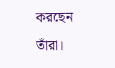করছেন তাঁরা।